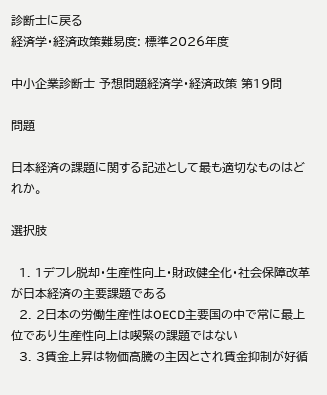診断士に戻る
経済学・経済政策難易度: 標準2026年度

中小企業診断士 予想問題経済学・経済政策 第19問

問題

日本経済の課題に関する記述として最も適切なものはどれか。

選択肢

  1. 1デフレ脱却・生産性向上・財政健全化・社会保障改革が日本経済の主要課題である
  2. 2日本の労働生産性はOECD主要国の中で常に最上位であり生産性向上は喫緊の課題ではない
  3. 3賃金上昇は物価高騰の主因とされ賃金抑制が好循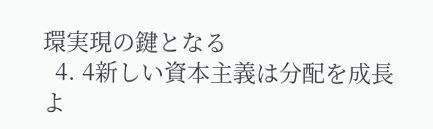環実現の鍵となる
  4. 4新しい資本主義は分配を成長よ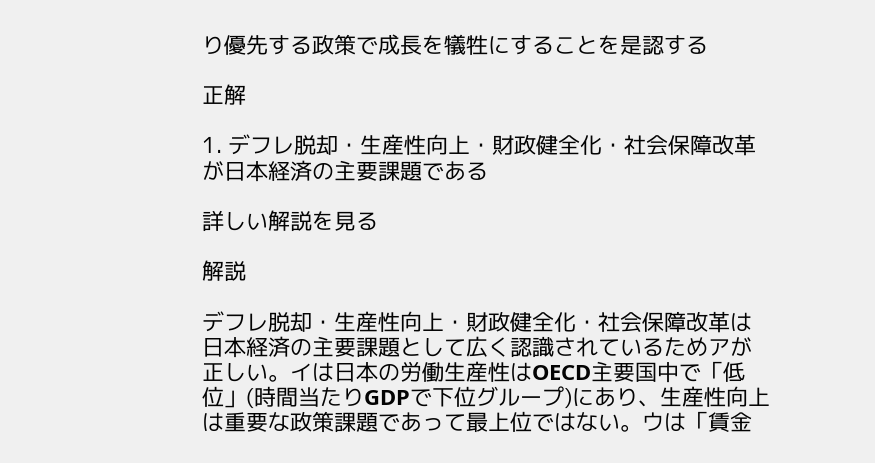り優先する政策で成長を犠牲にすることを是認する

正解

1. デフレ脱却・生産性向上・財政健全化・社会保障改革が日本経済の主要課題である

詳しい解説を見る

解説

デフレ脱却・生産性向上・財政健全化・社会保障改革は日本経済の主要課題として広く認識されているためアが正しい。イは日本の労働生産性はOECD主要国中で「低位」(時間当たりGDPで下位グループ)にあり、生産性向上は重要な政策課題であって最上位ではない。ウは「賃金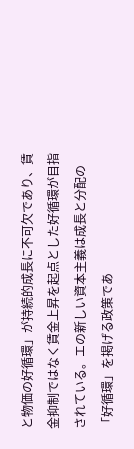と物価の好循環」が持続的成長に不可欠であり、賃金抑制ではなく賃金上昇を起点とした好循環が目指されている。エの新しい資本主義は成長と分配の「好循環」を掲げる政策であ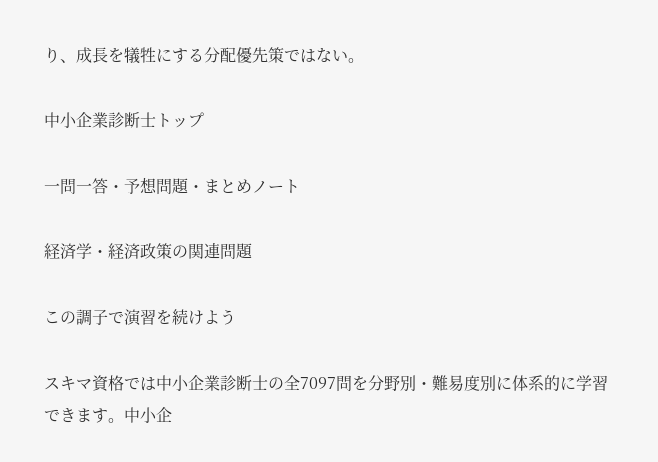り、成長を犠牲にする分配優先策ではない。

中小企業診断士トップ

一問一答・予想問題・まとめノート

経済学・経済政策の関連問題

この調子で演習を続けよう

スキマ資格では中小企業診断士の全7097問を分野別・難易度別に体系的に学習できます。中小企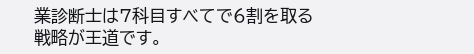業診断士は7科目すべてで6割を取る戦略が王道です。